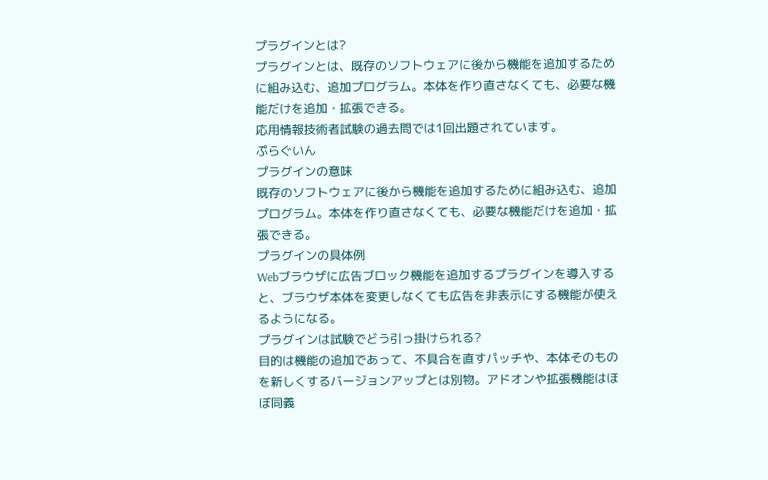プラグインとは?
プラグインとは、既存のソフトウェアに後から機能を追加するために組み込む、追加プログラム。本体を作り直さなくても、必要な機能だけを追加・拡張できる。
応用情報技術者試験の過去問では1回出題されています。
ぷらぐいん
プラグインの意味
既存のソフトウェアに後から機能を追加するために組み込む、追加プログラム。本体を作り直さなくても、必要な機能だけを追加・拡張できる。
プラグインの具体例
Webブラウザに広告ブロック機能を追加するプラグインを導入すると、ブラウザ本体を変更しなくても広告を非表示にする機能が使えるようになる。
プラグインは試験でどう引っ掛けられる?
目的は機能の追加であって、不具合を直すパッチや、本体そのものを新しくするバージョンアップとは別物。アドオンや拡張機能はほぼ同義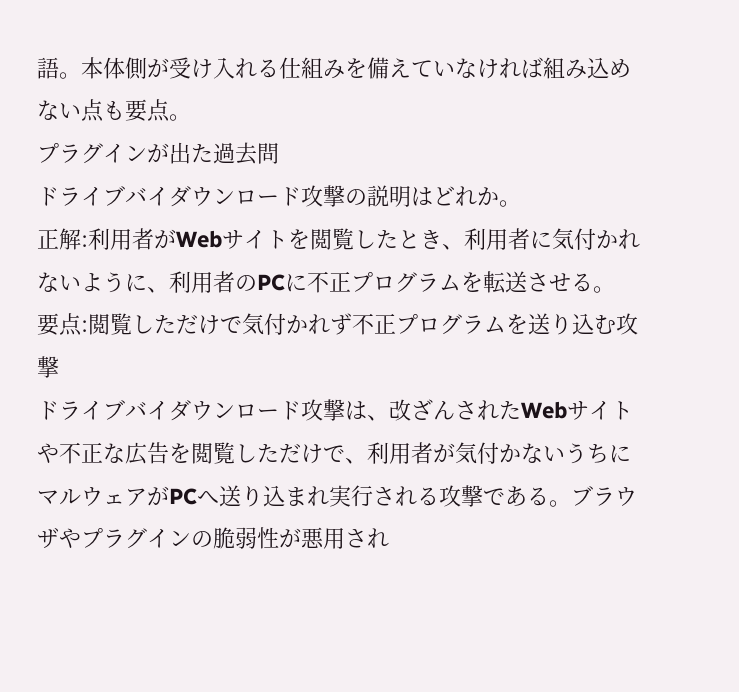語。本体側が受け入れる仕組みを備えていなければ組み込めない点も要点。
プラグインが出た過去問
ドライブバイダウンロード攻撃の説明はどれか。
正解:利用者がWebサイトを閲覧したとき、利用者に気付かれないように、利用者のPCに不正プログラムを転送させる。
要点:閲覧しただけで気付かれず不正プログラムを送り込む攻撃
ドライブバイダウンロード攻撃は、改ざんされたWebサイトや不正な広告を閲覧しただけで、利用者が気付かないうちにマルウェアがPCへ送り込まれ実行される攻撃である。ブラウザやプラグインの脆弱性が悪用され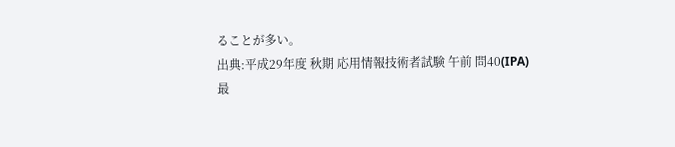ることが多い。
出典:平成29年度 秋期 応用情報技術者試験 午前 問40(IPA)
最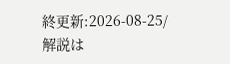終更新:2026-08-25/解説は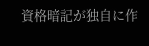資格暗記が独自に作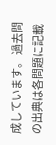成しています。 過去問の出典は各問題に記載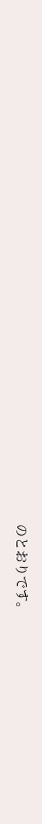のとおりです。